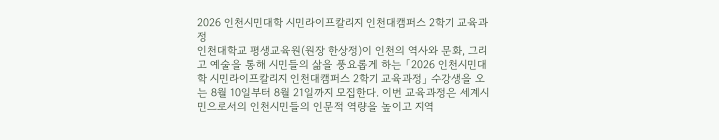2026 인천시민대학 시민라이프칼리지 인천대캠퍼스 2학기 교육과정
인천대학교 평생교육원(원장 한상정)이 인천의 역사와 문화, 그리고 예술을 통해 시민들의 삶을 풍요롭게 하는 「2026 인천시민대학 시민라이프칼리지 인천대캠퍼스 2학기 교육과정」 수강생을 오는 8월 10일부터 8월 21일까지 모집한다. 이번 교육과정은 세계시민으로서의 인천시민들의 인문적 역량을 높이고 지역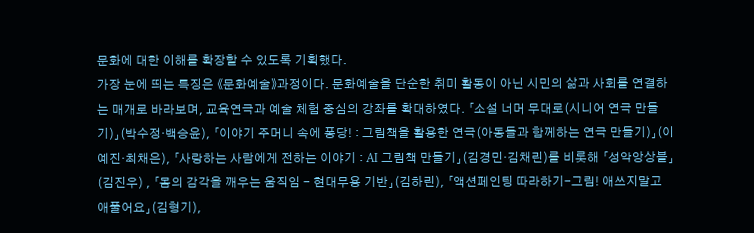문화에 대한 이해를 확장할 수 있도록 기획했다.
가장 눈에 띄는 특징은 《문화예술》과정이다. 문화예술을 단순한 취미 활동이 아닌 시민의 삶과 사회를 연결하는 매개로 바라보며, 교육연극과 예술 체험 중심의 강좌를 확대하였다. 「소설 너머 무대로(시니어 연극 만들기)」(박수정·백승윤), 「이야기 주머니 속에 퐁당! : 그림책을 활용한 연극(아동들과 함께하는 연극 만들기)」(이예진·최채은), 「사랑하는 사람에게 전하는 이야기 : AI 그림책 만들기」(김경민·김채린)를 비롯해 「성악앙상블」 (김진우) , 「몸의 감각을 깨우는 움직임 - 현대무용 기반」(김하린), 「액션페인팅 따라하기-그림! 애쓰지말고 애풀어요」(김형기),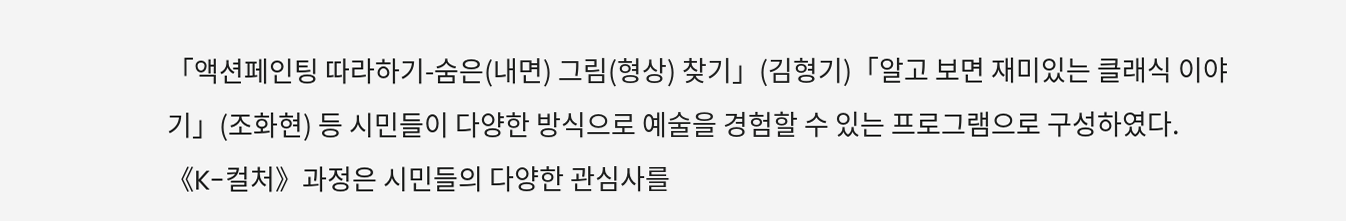「액션페인팅 따라하기-숨은(내면) 그림(형상) 찾기」(김형기)「알고 보면 재미있는 클래식 이야기」(조화현) 등 시민들이 다양한 방식으로 예술을 경험할 수 있는 프로그램으로 구성하였다.
《K-컬처》과정은 시민들의 다양한 관심사를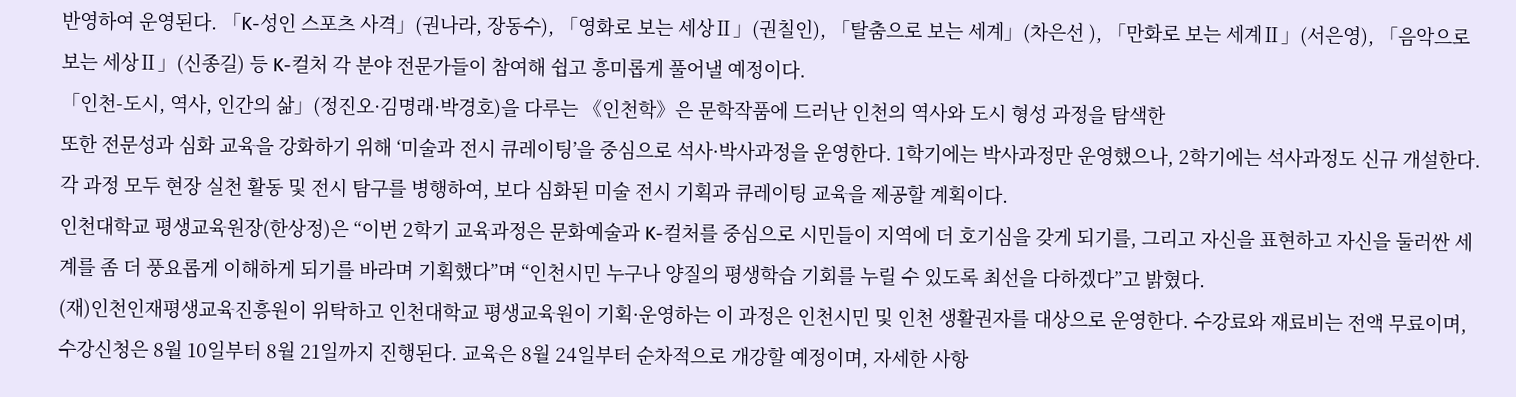반영하여 운영된다. 「K-성인 스포츠 사격」(권나라, 장동수), 「영화로 보는 세상Ⅱ」(권칠인), 「탈춤으로 보는 세계」(차은선 ), 「만화로 보는 세계Ⅱ」(서은영), 「음악으로 보는 세상Ⅱ」(신종길) 등 K-컬처 각 분야 전문가들이 참여해 쉽고 흥미롭게 풀어낼 예정이다.
「인천-도시, 역사, 인간의 삶」(정진오·김명래·박경호)을 다루는 《인천학》은 문학작품에 드러난 인천의 역사와 도시 형성 과정을 탐색한
또한 전문성과 심화 교육을 강화하기 위해 ‘미술과 전시 큐레이팅’을 중심으로 석사·박사과정을 운영한다. 1학기에는 박사과정만 운영했으나, 2학기에는 석사과정도 신규 개설한다. 각 과정 모두 현장 실천 활동 및 전시 탐구를 병행하여, 보다 심화된 미술 전시 기획과 큐레이팅 교육을 제공할 계획이다.
인천대학교 평생교육원장(한상정)은 “이번 2학기 교육과정은 문화예술과 K-컬처를 중심으로 시민들이 지역에 더 호기심을 갖게 되기를, 그리고 자신을 표현하고 자신을 둘러싼 세계를 좀 더 풍요롭게 이해하게 되기를 바라며 기획했다”며 “인천시민 누구나 양질의 평생학습 기회를 누릴 수 있도록 최선을 다하겠다”고 밝혔다.
(재)인천인재평생교육진흥원이 위탁하고 인천대학교 평생교육원이 기획·운영하는 이 과정은 인천시민 및 인천 생활권자를 대상으로 운영한다. 수강료와 재료비는 전액 무료이며, 수강신청은 8월 10일부터 8월 21일까지 진행된다. 교육은 8월 24일부터 순차적으로 개강할 예정이며, 자세한 사항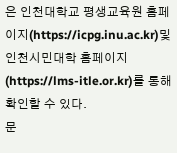은 인천대학교 평생교육원 홈페이지(https://icpg.inu.ac.kr)및 인천시민대학 홈페이지(https://lms-itle.or.kr)를 통해 확인할 수 있다.
문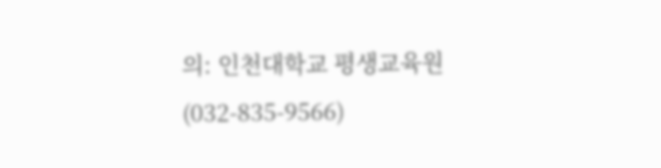의: 인천대학교 평생교육원 (032-835-9566)